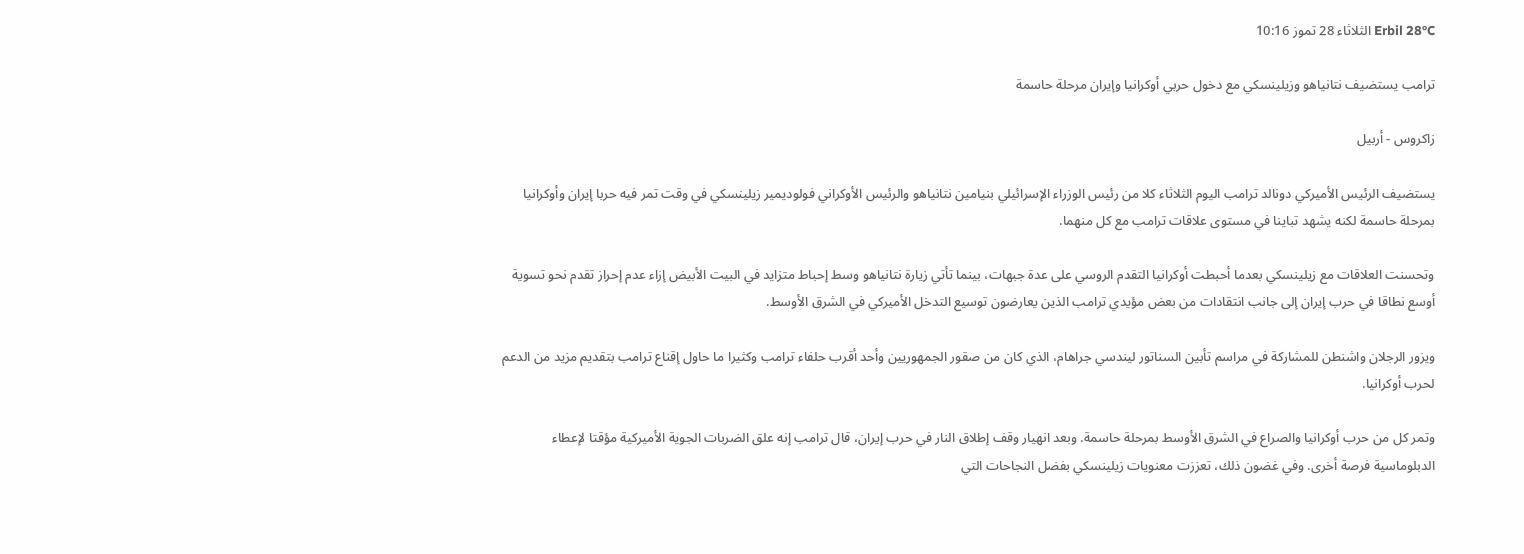Erbil 28°C الثلاثاء 28 تموز 10:16

ترامب يستضيف نتانياهو وزيلينسكي مع دخول حربي أوكرانيا وإيران مرحلة حاسمة

زاكروس - أربيل

يستضيف الرئيس الأميركي دونالد ترامب اليوم الثلاثاء كلا من رئيس الوزراء الإسرائيلي بنيامين نتانياهو والرئيس الأوكراني فولوديمير زيلينسكي في وقت تمر فيه حربا إيران وأوكرانيا بمرحلة حاسمة لكنه يشهد تباينا في مستوى علاقات ترامب مع كل منهما.

وتحسنت العلاقات مع زيلينسكي بعدما أحبطت أوكرانيا التقدم الروسي على عدة جبهات، بينما تأتي زيارة نتانياهو وسط إحباط متزايد في البيت الأبيض إزاء عدم إحراز تقدم نحو تسوية أوسع نطاقا في حرب إيران إلى جانب انتقادات من بعض مؤيدي ترامب الذين يعارضون توسيع التدخل الأميركي في الشرق الأوسط.

ويزور الرجلان واشنطن للمشاركة في مراسم تأبين السناتور ليندسي جراهام، الذي كان من صقور الجمهوريين وأحد أقرب حلفاء ترامب وكثيرا ما حاول إقناع ترامب بتقديم مزيد من الدعم لحرب أوكرانيا.

وتمر كل من حرب أوكرانيا والصراع في الشرق الأوسط بمرحلة حاسمة. وبعد انهيار وقف إطلاق النار في حرب إيران، قال ترامب إنه علق الضربات الجوية الأميركية مؤقتا لإعطاء الدبلوماسية فرصة أخرى. وفي غضون ذلك، تعززت معنويات زيلينسكي بفضل النجاحات التي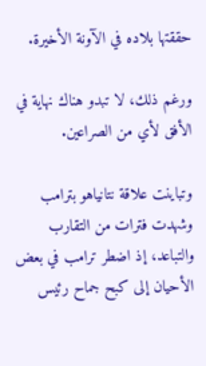حققتها بلاده في الآونة الأخيرة.

ورغم ذلك، لا تبدو هناك نهاية في الأفق لأي من الصراعين.

وتباينت علاقة نتانياهو بترامب وشهدت فترات من التقارب والتباعد، إذ اضطر ترامب في بعض الأحيان إلى كبح جماح رئيس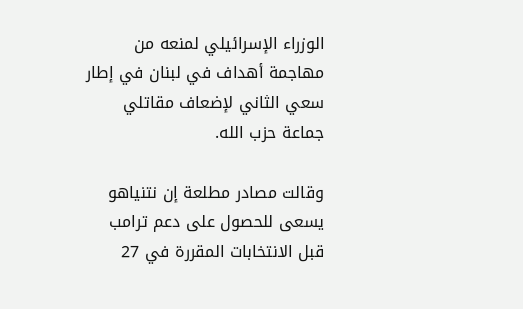الوزراء الإسرائيلي لمنعه من مهاجمة أهداف في لبنان في إطار سعي الثاني لإضعاف مقاتلي جماعة حزب الله.

وقالت مصادر مطلعة إن نتنياهو يسعى للحصول على دعم ترامب قبل الانتخابات المقررة في 27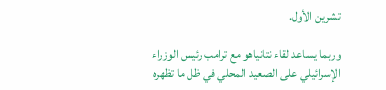تشرين الأول.

وربما يساعد لقاء نتانياهو مع ترامب رئيس الوزراء الإسرائيلي على الصعيد المحلي في ظل ما تظهره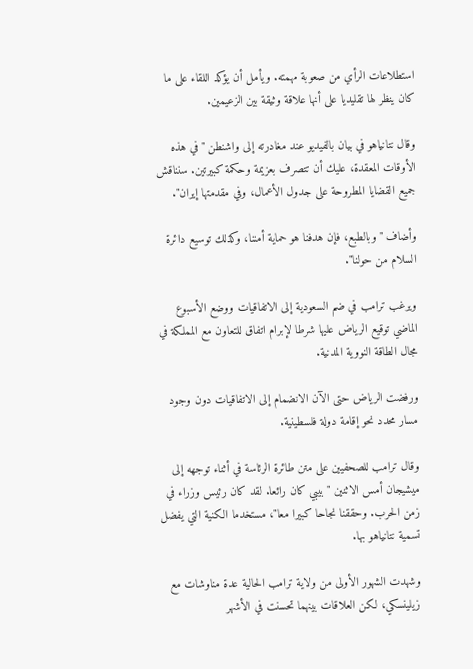استطلاعات الرأي من صعوبة مهمته. ويأمل أن يؤكد اللقاء على ما كان ينظر لها تقليديا على أنها علاقة وثيقة بين الزعيمين.

وقال نتانياهو في بيان بالفيديو عند مغادرته إلى واشنطن "في هذه الأوقات المعقدة، عليك أن تتصرف بعزيمة وحكمة كبيرتين. سنناقش جميع القضايا المطروحة على جدول الأعمال، وفي مقدمتها إيران".

وأضاف "وبالطبع، فإن هدفنا هو حماية أمننا، وكذلك توسيع دائرة السلام من حولنا".

ويرغب ترامب في ضم السعودية إلى الاتفاقيات ووضع الأسبوع الماضي توقيع الرياض عليها شرطا لإبرام اتفاق للتعاون مع المملكة في مجال الطاقة النووية المدنية.

ورفضت الرياض حتى الآن الانضمام إلى الاتفاقيات دون وجود مسار محدد نحو إقامة دولة فلسطينية.

وقال ترامب للصحفيين على متن طائرة الرئاسة في أثناء توجهه إلى ميشيجان أمس الاثنين "بيبي كان رائعا. لقد كان رئيس وزراء في زمن الحرب. وحققنا نجاحا كبيرا معا"، مستخدما الكنية التي يفضل تسمية نتانياهو بها.

وشهدت الشهور الأولى من ولاية ترامب الحالية عدة مناوشات مع زيلينسكي، لكن العلاقات بينهما تحسنت في الأشهر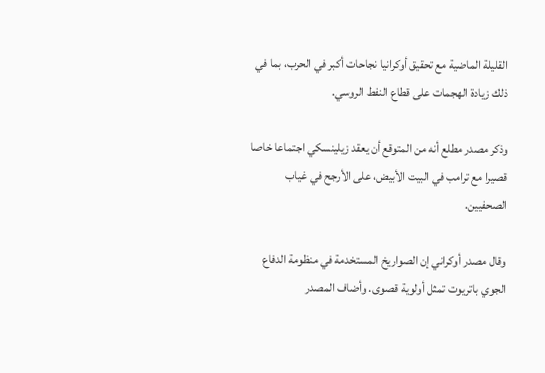القليلة الماضية مع تحقيق أوكرانيا نجاحات أكبر في الحرب، بما في ذلك زيادة الهجمات على قطاع النفط الروسي.

وذكر مصدر مطلع أنه من المتوقع أن يعقد زيلينسكي اجتماعا خاصا قصيرا مع ترامب في البيت الأبيض، على الأرجح في غياب الصحفيين.

وقال مصدر أوكراني إن الصواريخ المستخدمة في منظومة الدفاع الجوي باتريوت تمثل أولوية قصوى. وأضاف المصدر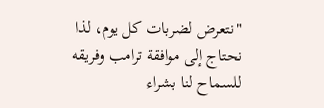"نتعرض لضربات كل يوم، لذا نحتاج إلى موافقة ترامب وفريقه للسماح لنا بشراء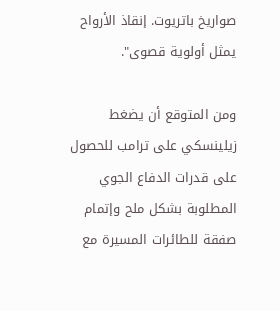صواريخ باتريوت. إنقاذ الأرواح يمثل أولوية قصوى".

ومن المتوقع أن يضغط زيلينسكي على ترامب للحصول على قدرات الدفاع الجوي المطلوبة بشكل ملح وإتمام صفقة للطائرات المسيرة مع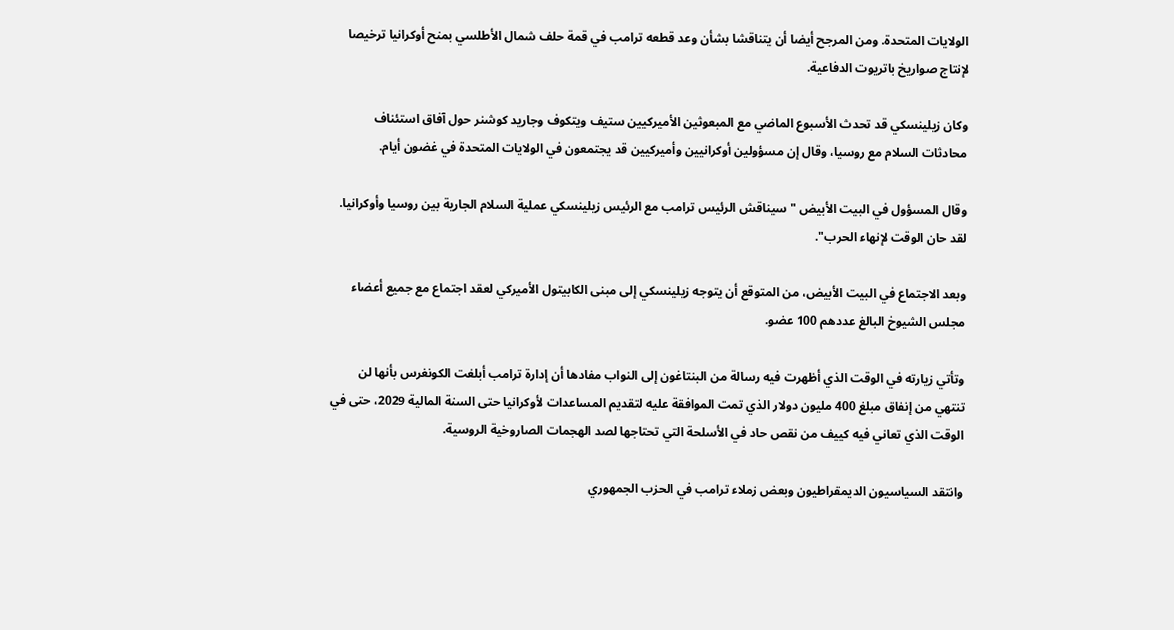الولايات المتحدة. ومن المرجح أيضا أن يتناقشا بشأن وعد قطعه ترامب في قمة حلف شمال الأطلسي بمنح أوكرانيا ترخيصا لإنتاج صواريخ باتريوت الدفاعية.

وكان زيلينسكي قد تحدث الأسبوع الماضي مع المبعوثين الأميركيين ستيف ويتكوف وجاريد كوشنر حول آفاق استئناف محادثات السلام مع روسيا، وقال إن مسؤولين أوكرانيين وأميركيين قد يجتمعون في الولايات المتحدة في غضون أيام.

وقال المسؤول في البيت الأبيض "سيناقش الرئيس ترامب مع الرئيس زيلينسكي عملية السلام الجارية بين روسيا وأوكرانيا. لقد حان الوقت لإنهاء الحرب".

وبعد الاجتماع في البيت الأبيض، من المتوقع أن يتوجه زيلينسكي إلى مبنى الكابيتول الأميركي لعقد اجتماع مع جميع أعضاء مجلس الشيوخ البالغ عددهم 100 عضو.

وتأتي زيارته في الوقت الذي أظهرت فيه رسالة من البنتاغون إلى النواب مفادها أن إدارة ترامب أبلغت الكونغرس بأنها لن تنتهي من إنفاق مبلغ 400 مليون دولار الذي تمت الموافقة عليه لتقديم المساعدات لأوكرانيا حتى السنة المالية 2029، حتى في الوقت الذي تعاني فيه كييف من نقص حاد في الأسلحة التي تحتاجها لصد الهجمات الصاروخية الروسية.

وانتقد السياسيون الديمقراطيون وبعض زملاء ترامب في الحزب الجمهوري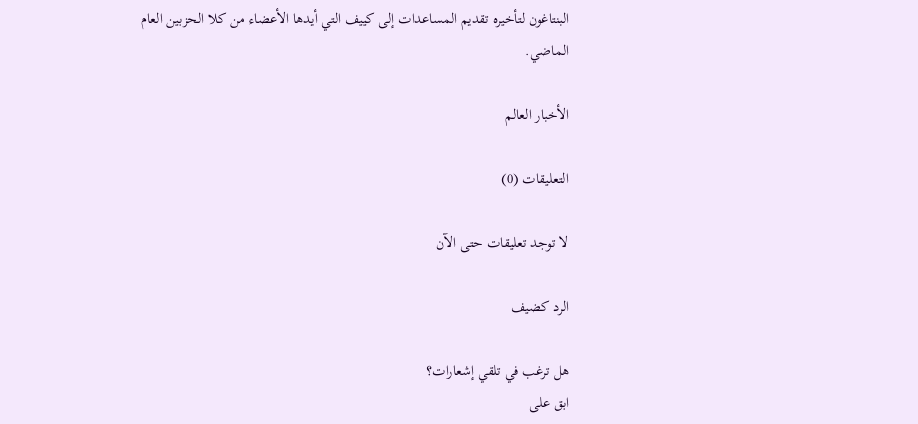البنتاغون لتأخيره تقديم المساعدات إلى كييف التي أيدها الأعضاء من كلا الحزبين العام الماضي.

الأخبار العالم

التعليقات (0)

لا توجد تعليقات حتى الآن

الرد كضيف

هل ترغب في تلقي إشعارات؟
ابق على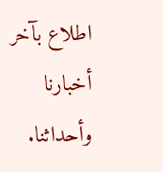اطلاع بآخر أخبارنا وأحداثنا.